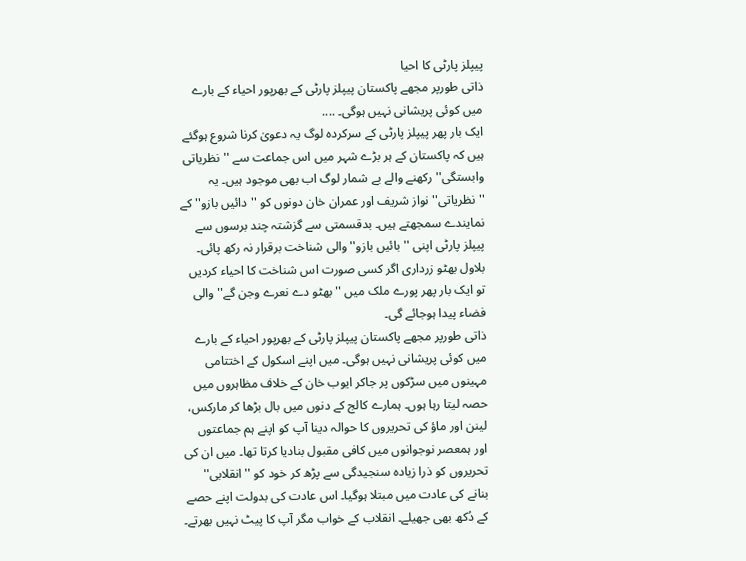پیپلز پارٹی کا احیا
ذاتی طورپر مجھے پاکستان پیپلز پارٹی کے بھرپور احیاء کے بارے میں کوئی پریشانی نہیں ہوگی۔ ....
ایک بار پھر پیپلز پارٹی کے سرکردہ لوگ یہ دعویٰ کرنا شروع ہوگئے ہیں کہ پاکستان کے ہر بڑے شہر میں اس جماعت سے ''نظریاتی وابستگی'' رکھنے والے بے شمار لوگ اب بھی موجود ہیں۔ یہ ''نظریاتی'' نواز شریف اور عمران خان دونوں کو ''دائیں بازو'' کے نمایندے سمجھتے ہیں۔ بدقسمتی سے گزشتہ چند برسوں سے پیپلز پارٹی اپنی ''بائیں بازو'' والی شناخت برقرار نہ رکھ پائی۔ بلاول بھٹو زرداری اگر کسی صورت اس شناخت کا احیاء کردیں تو ایک بار پھر پورے ملک میں ''بھٹو دے نعرے وجن گے'' والی فضاء پیدا ہوجائے گی۔
ذاتی طورپر مجھے پاکستان پیپلز پارٹی کے بھرپور احیاء کے بارے میں کوئی پریشانی نہیں ہوگی۔ میں اپنے اسکول کے اختتامی مہینوں میں سڑکوں پر جاکر ایوب خان کے خلاف مظاہروں میں حصہ لیتا رہا ہوں۔ ہمارے کالج کے دنوں میں بال بڑھا کر مارکس، لینن اور ماؤ کی تحریروں کا حوالہ دینا آپ کو اپنے ہم جماعتوں اور ہمعصر نوجوانوں میں کافی مقبول بنادیا کرتا تھا۔ میں ان کی تحریروں کو ذرا زیادہ سنجیدگی سے پڑھ کر خود کو ''انقلابی'' بنانے کی عادت میں مبتلا ہوگیا۔ اس عادت کی بدولت اپنے حصے کے دُکھ بھی جھیلے۔ انقلاب کے خواب مگر آپ کا پیٹ نہیں بھرتے۔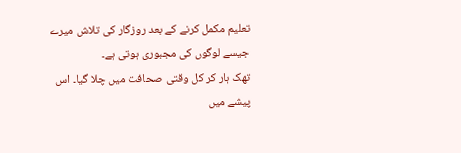تعلیم مکمل کرنے کے بعد روزگار کی تلاش میرے جیسے لوگوں کی مجبوری ہوتی ہے۔
تھک ہار کر کل وقتی صحافت میں چلا گیا۔ اس پیشے میں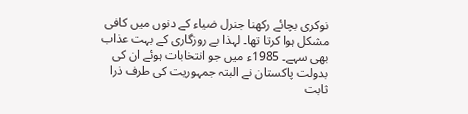نوکری بچائے رکھنا جنرل ضیاء کے دنوں میں کافی مشکل ہوا کرتا تھا۔ لہذا بے روزگاری کے بہت عذاب بھی سہے۔ 1985ء میں جو انتخابات ہوئے ان کی بدولت پاکستان نے البتہ جمہوریت کی طرف ذرا ثابت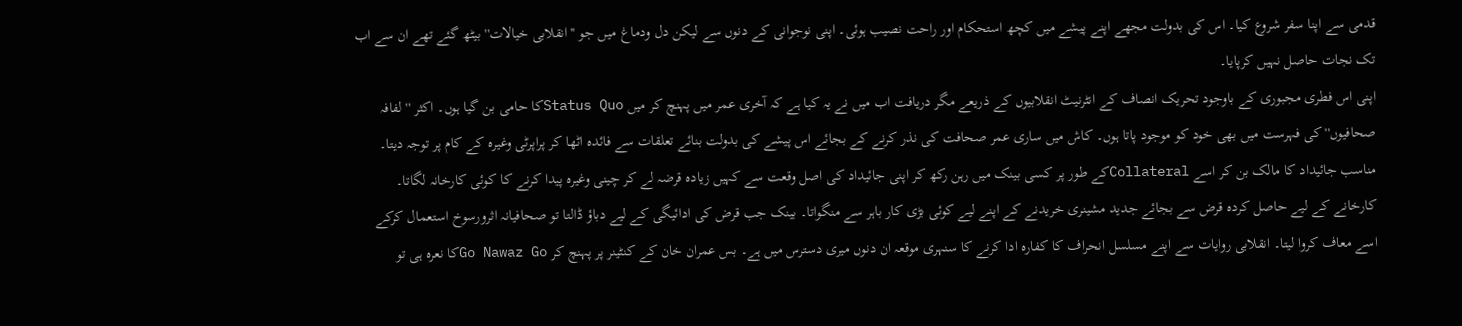قدمی سے اپنا سفر شروع کیا۔ اس کی بدولت مجھے اپنے پیشے میں کچھ استحکام اور راحت نصیب ہوئی۔ اپنی نوجوانی کے دنوں سے لیکن دل ودماغ میں جو ''انقلابی خیالات'' بیٹھ گئے تھے ان سے اب تک نجات حاصل نہیں کرپایا۔
اپنی اس فطری مجبوری کے باوجود تحریک انصاف کے انٹرنیٹ انقلابیوں کے ذریعے مگر دریافت اب میں نے یہ کیا ہے کہ آخری عمر میں پہنچ کر میں Status Quoکا حامی بن گیا ہوں۔ اکثر ''لفافہ صحافیوں'' کی فہرست میں بھی خود کو موجود پاتا ہوں۔ کاش میں ساری عمر صحافت کی نذر کرنے کے بجائے اس پیشے کی بدولت بنائے تعلقات سے فائدہ اٹھا کر پراپرٹی وغیرہ کے کام پر توجہ دیتا۔
مناسب جائیداد کا مالک بن کر اسے Collateralکے طور پر کسی بینک میں رہن رکھ کر اپنی جائیداد کی اصل وقعت سے کہیں زیادہ قرضہ لے کر چینی وغیرہ پیدا کرنے کا کوئی کارخانہ لگاتا۔ کارخانے کے لیے حاصل کردہ قرض سے بجائے جدید مشینری خریدنے کے اپنے لیے کوئی بڑی کار باہر سے منگواتا۔ بینک جب قرض کی ادائیگی کے لیے دباؤ ڈالتا تو صحافیانہ اثرورسوخ استعمال کرکے اسے معاف کروا لیتا۔ انقلابی روایات سے اپنے مسلسل انحراف کا کفارہ ادا کرنے کا سنہری موقعہ ان دنوں میری دسترس میں ہے۔ بس عمران خان کے کنٹینر پر پہنچ کر Go Nawaz Goکا نعرہ ہی تو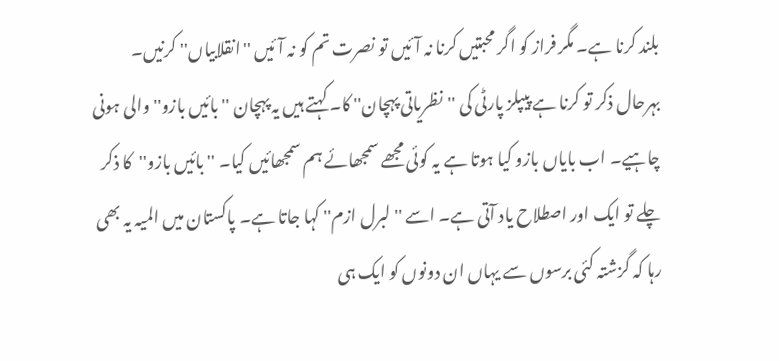بلند کرنا ہے۔ مگر فراز کو اگر محبتیں کرنا نہ آئیں تو نصرت تم کو نہ آئیں ''انقلابیاں'' کرنیں۔
بہرحال ذکر تو کرنا ہے پیپلز پارٹی کی ''نظریاتی پہچان'' کا۔ کہتے ہیں یہ پہچان ''بائیں بازو'' والی ہونی چاہیے۔ اب بایاں بازو کیا ہوتا ہے یہ کوئی مجھے سمجھائے ہم سمجھائیں کیا۔ ''بائیں بازو''کا ذکر چلے تو ایک اور اصطلاح یاد آتی ہے۔ اسے ''لبرل ازم'' کہا جاتا ہے۔ پاکستان میں المیہ یہ بھی رہا کہ گزشتہ کئی برسوں سے یہاں ان دونوں کو ایک ہی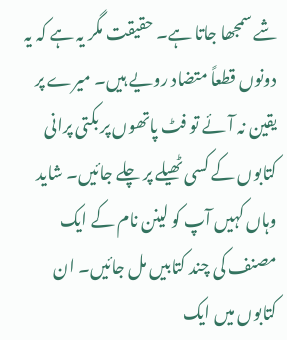شے سمجھا جاتا ہے۔ حقیقت مگر یہ ہے کہ یہ دونوں قطعاً متضاد رویے ہیں۔ میرے پر یقین نہ آئے تو فٹ پاتھوں پر بکتی پرانی کتابوں کے کسی ٹھیلے پر چلے جائیں۔ شاید وہاں کہیں آپ کو لینن نام کے ایک مصنف کی چند کتابیں مل جائیں۔ ان کتابوں میں ایک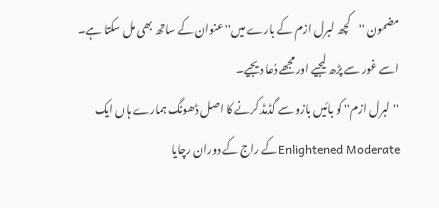مضمون ''کچھ لبرل ازم کے بارے میں'' عنوان کے ساتھ بھی مل سکتا ہے۔ اسے غور سے پڑھ لیجیے اور مجھے دُعا دیجیے۔
''لبرل ازم'' کو بائیں بازو سے گڈمڈ کرنے کا اصل ڈھونگ ہمارے ہاں ایک Enlightened Moderateکے راج کے دوران رچایا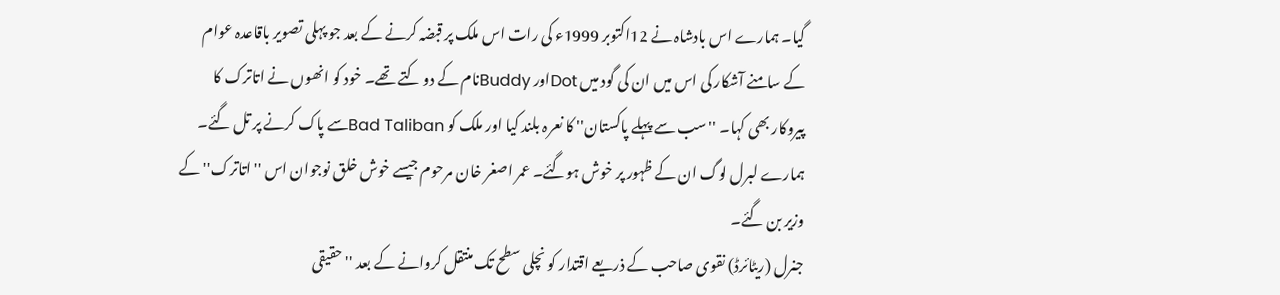گیا۔ ہمارے اس بادشاہ نے 12اکتوبر 1999ء کی رات اس ملک پر قبضہ کرنے کے بعد جو پہلی تصویر باقاعدہ عوام کے سامنے آشکار کی اس میں ان کی گود میں Dotاور Buddyنام کے دو کتے تھے۔ خود کو انھوں نے اتاترک کا پیروکار بھی کہا۔ ''سب سے پہلے پاکستان'' کا نعرہ بلند کیا اور ملک کو Bad Talibanسے پاک کرنے پر تل گئے۔ ہمارے لبرل لوگ ان کے ظہور پر خوش ہوگئے۔ عمر اصغر خان مرحوم جیسے خوش خلق نوجوان اس ''اتاترک'' کے وزیر بن گئے۔
جنرل (ریٹائرڈ) نقوی صاحب کے ذریعے اقتدار کو نچلی سطح تک منتقل کروانے کے بعد ''حقیقی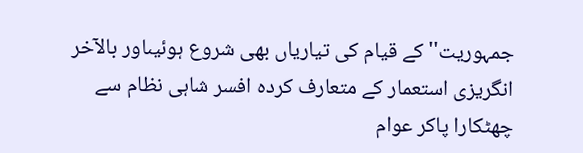جمہوریت'' کے قیام کی تیاریاں بھی شروع ہوئیںاور بالآخر انگریزی استعمار کے متعارف کردہ افسر شاہی نظام سے چھٹکارا پاکر عوام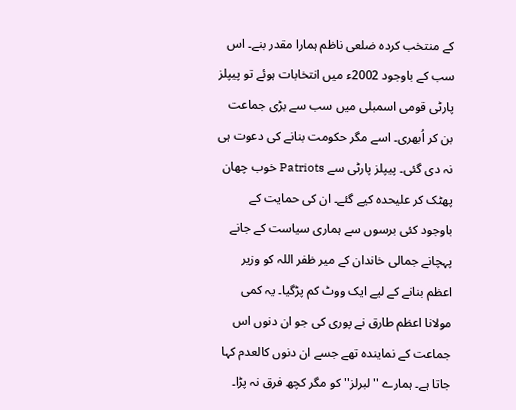کے منتخب کردہ ضلعی ناظم ہمارا مقدر بنے۔ اس سب کے باوجود 2002ء میں انتخابات ہوئے تو پیپلز پارٹی قومی اسمبلی میں سب سے بڑی جماعت بن کر اُبھری۔ اسے مگر حکومت بنانے کی دعوت ہی نہ دی گئی۔ پیپلز پارٹی سے Patriots خوب چھان پھٹک کر علیحدہ کیے گئے۔ ان کی حمایت کے باوجود کئی برسوں سے ہماری سیاست کے جانے پہچانے جمالی خاندان کے میر ظفر اللہ کو وزیر اعظم بنانے کے لیے ایک ووٹ کم پڑگیا۔ یہ کمی مولانا اعظم طارق نے پوری کی جو ان دنوں اس جماعت کے نمایندہ تھے جسے ان دنوں کالعدم کہا جاتا ہے۔ ہمارے ''لبرلز'' کو مگر کچھ فرق نہ پڑا۔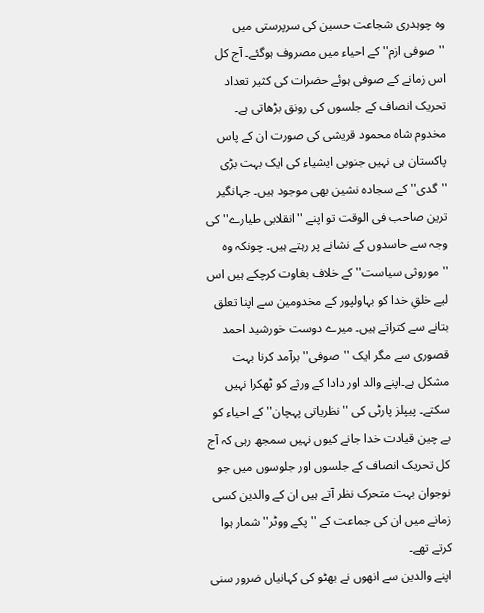وہ چوہدری شجاعت حسین کی سرپرستی میں ''صوفی ازم'' کے احیاء میں مصروف ہوگئے۔ آج کل اس زمانے کے صوفی ہوئے حضرات کی کثیر تعداد تحریک انصاف کے جلسوں کی رونق بڑھاتی ہے۔ مخدوم شاہ محمود قریشی کی صورت ان کے پاس پاکستان ہی نہیں جنوبی ایشیاء کی ایک بہت بڑی ''گدی'' کے سجادہ نشین بھی موجود ہیں۔ جہانگیر ترین صاحب فی الوقت تو اپنے ''انقلابی طیارے'' کی وجہ سے حاسدوں کے نشانے پر رہتے ہیں۔ چونکہ وہ ''موروثی سیاست'' کے خلاف بغاوت کرچکے ہیں اس لیے خلقِ خدا کو بہاولپور کے مخدومین سے اپنا تعلق بتانے سے کتراتے ہیں۔ میرے دوست خورشید احمد قصوری سے مگر ایک ''صوفی'' برآمد کرنا بہت مشکل ہے۔اپنے والد اور دادا کے ورثے کو ٹھکرا نہیں سکتے۔ پیپلز پارٹی کی ''نظریاتی پہچان'' کے احیاء کو بے چین قیادت خدا جانے کیوں نہیں سمجھ رہی کہ آج کل تحریک انصاف کے جلسوں اور جلوسوں میں جو نوجوان بہت متحرک نظر آتے ہیں ان کے والدین کسی زمانے میں ان کی جماعت کے ''پکے ووٹر'' شمار ہوا کرتے تھے۔
اپنے والدین سے انھوں نے بھٹو کی کہانیاں ضرور سنی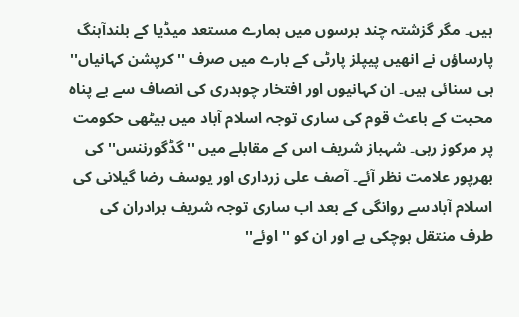ہیں۔ مگر گزشتہ چند برسوں میں ہمارے مستعد میڈیا کے بلندآہنگ پارساؤں نے انھیں پیپلز پارٹی کے بارے میں صرف ''کرپشن کہانیاں'' ہی سنائی ہیں۔ ان کہانیوں اور افتخار چوہدری کی انصاف سے بے پناہ محبت کے باعث قوم کی ساری توجہ اسلام آباد میں بیٹھی حکومت پر مرکوز رہی۔ شہباز شریف اس کے مقابلے میں ''گڈگورننس'' کی بھرپور علامت نظر آئے۔ آصف علی زرداری اور یوسف رضا گیلانی کی اسلام آبادسے روانگی کے بعد اب ساری توجہ شریف برادران کی طرف منتقل ہوچکی ہے اور ان کو ''اوئے''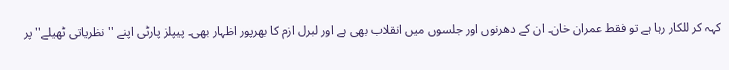کہہ کر للکار رہا ہے تو فقط عمران خان۔ ان کے دھرنوں اور جلسوں میں انقلاب بھی ہے اور لبرل ازم کا بھرپور اظہار بھی۔ پیپلز پارٹی اپنے ''نظریاتی ٹھیلے'' پر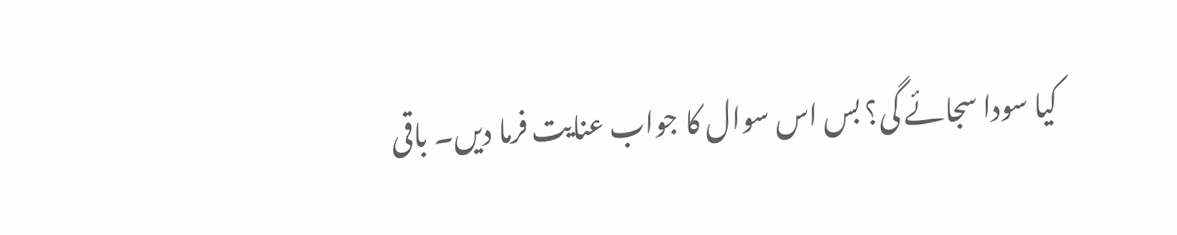کیا سودا سجائے گی؟ بس اس سوال کا جواب عنایت فرما دیں۔ باقی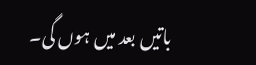باتیں بعد میں ہوں گی۔